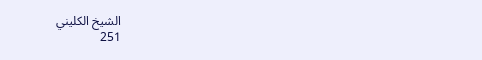الشيخ الكليني
251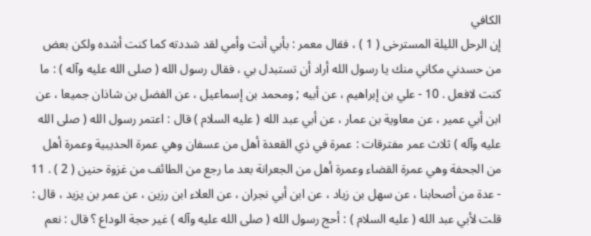الكافي
إن الرحل الليلة المسترخى ( 1 ) ، فقال معمر : بأبي أنت وأمي لقد شددته كما كنت أشده ولكن بعض من حسدني مكاني منك يا رسول الله أراد أن تستبدل بي ، فقال رسول الله ( صلى الله عليه وآله ) : ما كنت لافعل . 10 - علي بن إبراهيم ، عن أبيه ; ومحمد بن إسماعيل ، عن الفضل بن شاذان جميعا ، عن ابن أبي عمير ، عن معاوية بن عمار ، عن أبي عبد الله ( عليه السلام ) قال : اعتمر رسول الله ( صلى الله عليه وآله ) ثلاث عمر مفترقات : عمرة في ذي القعدة أهل من عسفان وهي عمرة الحديبية وعمرة أهل من الجحفة وهي عمرة القضاء وعمرة أهل من الجعرانة بعد ما رجع من الطائف من غزوة حنين ( 2 ) . 11 - عدة من أصحابنا ، عن سهل بن زياد ، عن ابن أبي نجران ، عن العلاء ابن رزين ، عن عمر بن يزيد ، قال : قلت لأبي عبد الله ( عليه السلام ) : أحج رسول الله ( صلى الله عليه وآله ) غير حجة الوداع ؟ قال : نعم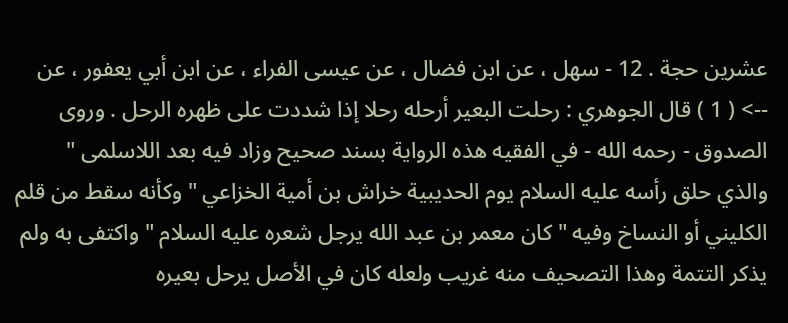عشرين حجة . 12 - سهل ، عن ابن فضال ، عن عيسى الفراء ، عن ابن أبي يعفور ، عن
--> ( 1 ) قال الجوهري : رحلت البعير أرحله رحلا إذا شددت على ظهره الرحل . وروى الصدوق - رحمه الله - في الفقيه هذه الرواية بسند صحيح وزاد فيه بعد اللاسلمى " والذي حلق رأسه عليه السلام يوم الحديبية خراش بن أمية الخزاعي " وكأنه سقط من قلم الكليني أو النساخ وفيه " كان معمر بن عبد الله يرجل شعره عليه السلام " واكتفى به ولم يذكر التتمة وهذا التصحيف منه غريب ولعله كان في الأصل يرحل بعيره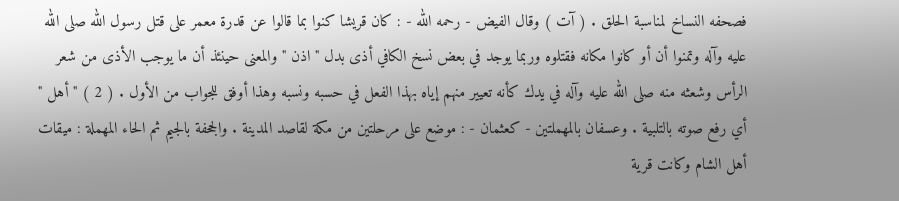فصحفه النساخ لمناسبة الحلق . ( آت ) وقال الفيض - رحمه الله - : كان قريشا كنوا بما قالوا عن قدرة معمر على قتل رسول الله صلى الله عليه وآله وتمنوا أن أو كانوا مكانه فقتلوه وربما يوجد في بعض نسخ الكافي أذى بدل " اذن " والمعنى حينئذ أن ما يوجب الأذى من شعر الرأس وشعثه منه صلى الله عليه وآله في يدك كأنه تعيير منهم إياه بهذا الفعل في حسبه ونسبه وهذا أوفق للجواب من الأول . ( 2 ) " أهل " أي رفع صوته بالتلبية . وعسفان بالمهملتين - كعثمان - : موضع على مرحلتين من مكة لقاصد المدينة . والجحفة بالجيم ثم الحاء المهملة : ميقات أهل الشام وكانت قرية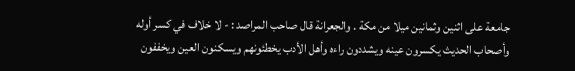جامعة على اثنين وثمانين ميلا من مكة . والجعرانة قال صاحب المراصد : - لا خلاف في كسر أوله وأصحاب الحديث يكسرون عينه ويشددون راءه وأهل الأدب يخطئونهم ويسكنون العين ويخففون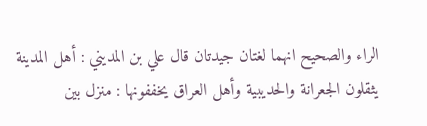الراء والصحيح انهما لغتان جيدتان قال علي بن المديني : أهل المدينة يثقلون الجعرانة والحديبية وأهل العراق يخففونها : منزل بين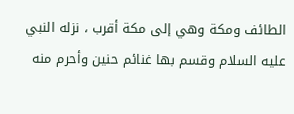الطائف ومكة وهي إلى مكة أقرب ، نزله النبي عليه السلام وقسم بها غنائم حنين وأحرم منه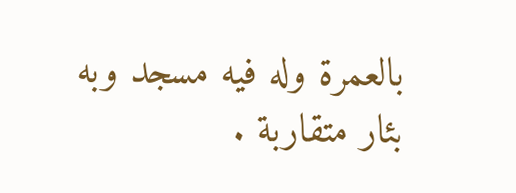بالعمرة وله فيه مسجد وبه بئار متقاربة .